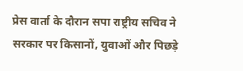प्रेस वार्ता के दौरान सपा राष्ट्रीय सचिव ने सरकार पर किसानों, युवाओं और पिछड़े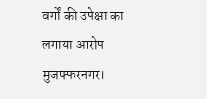वर्गों की उपेक्षा का लगाया आरोप
मुजफ्फरनगर।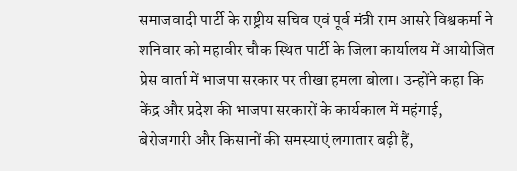समाजवादी पार्टी के राष्ट्रीय सचिव एवं पूर्व मंत्री राम आसरे विश्वकर्मा ने शनिवार को महावीर चौक स्थित पार्टी के जिला कार्यालय में आयोजित प्रेस वार्ता में भाजपा सरकार पर तीखा हमला बोला। उन्होंने कहा कि केंद्र और प्रदेश की भाजपा सरकारों के कार्यकाल में महंगाई, बेरोजगारी और किसानों की समस्याएं लगातार बढ़ी हैं,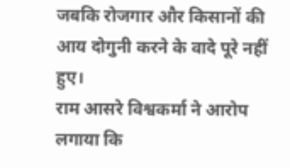जबकि रोजगार और किसानों की आय दोगुनी करने के वादे पूरे नहीं हुए।
राम आसरे विश्वकर्मा ने आरोप लगाया कि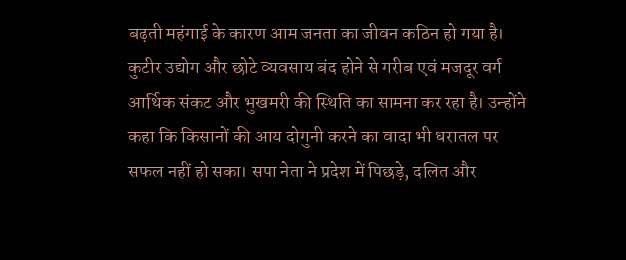बढ़ती महंगाई के कारण आम जनता का जीवन कठिन हो गया है। कुटीर उद्योग और छोटे व्यवसाय बंद होने से गरीब एवं मजदूर वर्ग आर्थिक संकट और भुखमरी की स्थिति का सामना कर रहा है। उन्होंने कहा कि किसानों की आय दोगुनी करने का वादा भी धरातल पर सफल नहीं हो सका। सपा नेता ने प्रदेश में पिछड़े, दलित और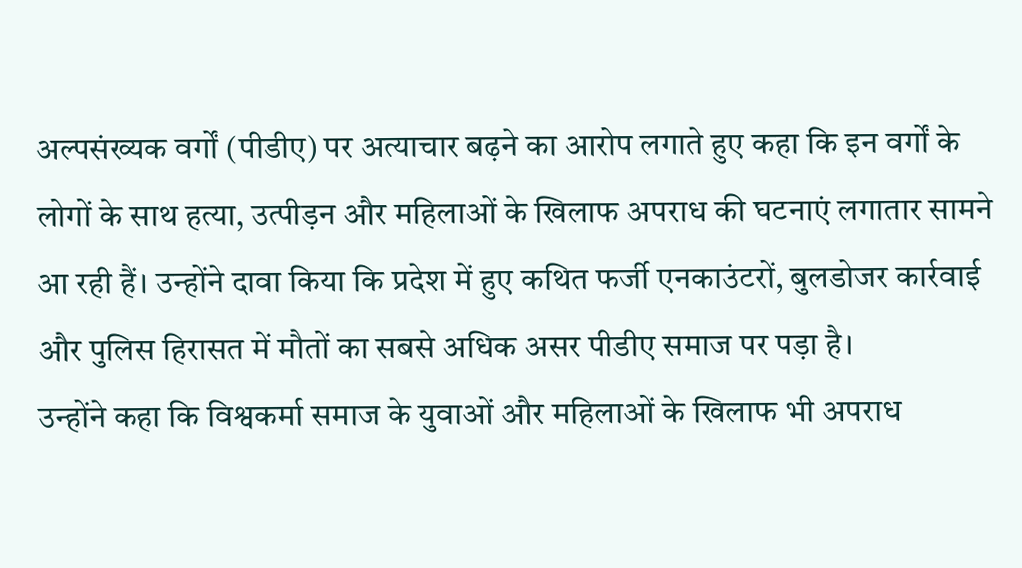अल्पसंख्यक वर्गों (पीडीए) पर अत्याचार बढ़ने का आरोप लगाते हुए कहा कि इन वर्गों के लोगों के साथ हत्या, उत्पीड़न और महिलाओं के खिलाफ अपराध की घटनाएं लगातार सामने आ रही हैं। उन्होंने दावा किया कि प्रदेश में हुए कथित फर्जी एनकाउंटरों, बुलडोजर कार्रवाई और पुलिस हिरासत में मौतों का सबसे अधिक असर पीडीए समाज पर पड़ा है।
उन्होंने कहा कि विश्वकर्मा समाज के युवाओं और महिलाओं के खिलाफ भी अपराध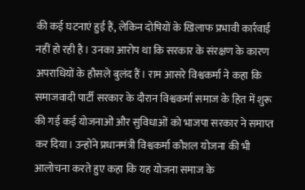की कई घटनाएं हुई हैं, लेकिन दोषियों के खिलाफ प्रभावी कार्रवाई नहीं हो रही है। उनका आरोप था कि सरकार के संरक्षण के कारण अपराधियों के हौसले बुलंद हैं। राम आसरे विश्वकर्मा ने कहा कि समाजवादी पार्टी सरकार के दौरान विश्वकर्मा समाज के हित में शुरू की गई कई योजनाओं और सुविधाओं को भाजपा सरकार ने समाप्त कर दिया। उन्होंने प्रधानमंत्री विश्वकर्मा कौशल योजना की भी आलोचना करते हुए कहा कि यह योजना समाज के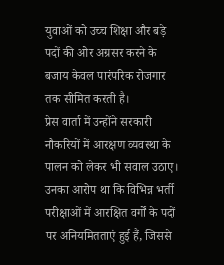युवाओं को उच्च शिक्षा और बड़े पदों की ओर अग्रसर करने के बजाय केवल पारंपरिक रोजगार तक सीमित करती है।
प्रेस वार्ता में उन्होंने सरकारी नौकरियों में आरक्षण व्यवस्था के पालन को लेकर भी सवाल उठाए। उनका आरोप था कि विभिन्न भर्ती परीक्षाओं में आरक्षित वर्गों के पदों पर अनियमितताएं हुई हैं, जिससे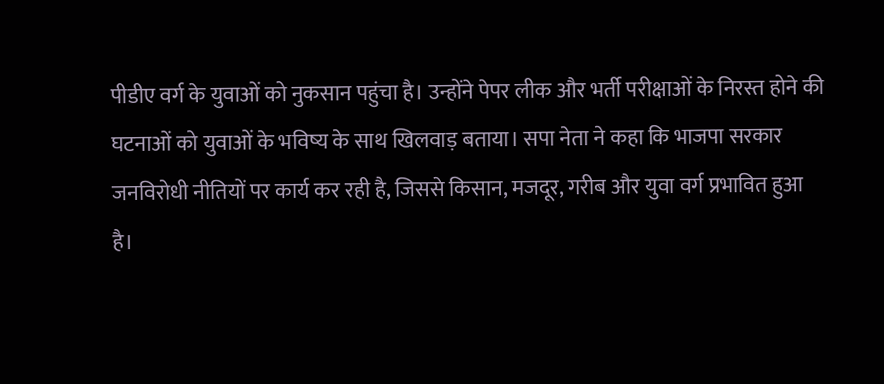पीडीए वर्ग के युवाओं को नुकसान पहुंचा है। उन्होंने पेपर लीक और भर्ती परीक्षाओं के निरस्त होने की घटनाओं को युवाओं के भविष्य के साथ खिलवाड़ बताया। सपा नेता ने कहा कि भाजपा सरकार जनविरोधी नीतियों पर कार्य कर रही है, जिससे किसान, मजदूर, गरीब और युवा वर्ग प्रभावित हुआ है।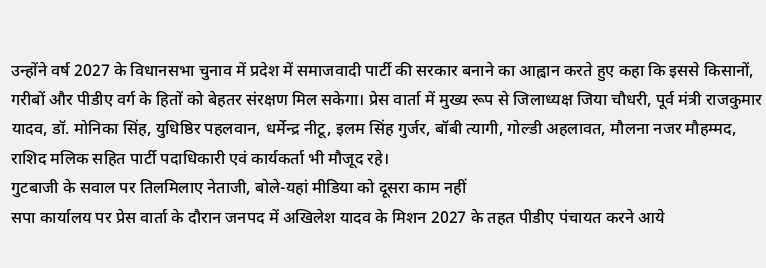उन्होंने वर्ष 2027 के विधानसभा चुनाव में प्रदेश में समाजवादी पार्टी की सरकार बनाने का आह्वान करते हुए कहा कि इससे किसानों, गरीबों और पीडीए वर्ग के हितों को बेहतर संरक्षण मिल सकेगा। प्रेस वार्ता में मुख्य रूप से जिलाध्यक्ष जिया चौधरी, पूर्व मंत्री राजकुमार यादव, डॉ. मोनिका सिंह, युधिष्ठिर पहलवान, धर्मेन्द्र नीटू, इलम सिंह गुर्जर, बॉबी त्यागी, गोल्डी अहलावत, मौलना नजर मौहम्मद, राशिद मलिक सहित पार्टी पदाधिकारी एवं कार्यकर्ता भी मौजूद रहे।
गुटबाजी के सवाल पर तिलमिलाए नेताजी, बोले-यहां मीडिया को दूसरा काम नहीं
सपा कार्यालय पर प्रेस वार्ता के दौरान जनपद में अखिलेश यादव के मिशन 2027 के तहत पीडीए पंचायत करने आये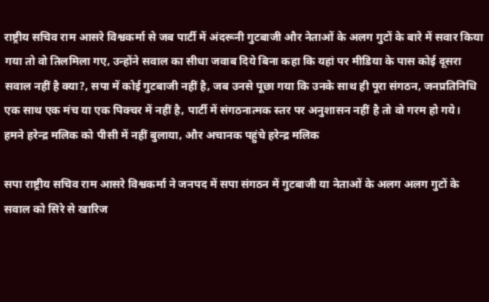राष्ट्रीय सचिव राम आसरे विश्वकर्मा से जब पार्टी में अंदरूनी गुटबाजी और नेताओं के अलग गुटों के बारे में सवार किया गया तो वो तिलमिला गए, उन्होंने सवाल का सीधा जवाब दिये बिना कहा कि यहां पर मीडिया के पास कोई दूसरा सवाल नहीं है क्या?, सपा में कोई गुटबाजी नहीं है, जब उनसे पूछा गया कि उनके साथ ही पूरा संगठन, जनप्रतिनिधि एक साथ एक मंच या एक पिक्चर में नहीं है, पार्टी में संगठनात्मक स्तर पर अनुशासन नहीं है तो वो गरम हो गये।
हमने हरेन्द्र मलिक को पीसी में नहीं बुलाया, और अचानक पहुंचे हरेन्द्र मलिक

सपा राष्ट्रीय सचिव राम आसरे विश्वकर्मा ने जनपद में सपा संगठन में गुटबाजी या नेताओं के अलग अलग गुटों के सवाल को सिरे से खारिज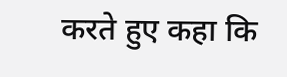करते हुए कहा कि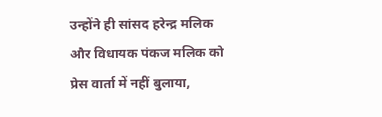उन्होंने ही सांसद हरेन्द्र मलिक और विधायक पंकज मलिक को प्रेस वार्ता में नहीं बुलाया,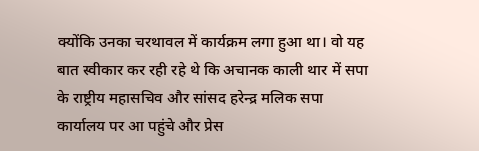क्योंकि उनका चरथावल में कार्यक्रम लगा हुआ था। वो यह बात स्वीकार कर रही रहे थे कि अचानक काली थार में सपा के राष्ट्रीय महासचिव और सांसद हरेन्द्र मलिक सपा कार्यालय पर आ पहुंचे और प्रेस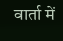वार्ता में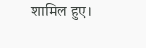शामिल हुए।